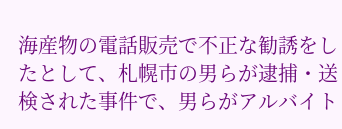海産物の電話販売で不正な勧誘をしたとして、札幌市の男らが逮捕・送検された事件で、男らがアルバイト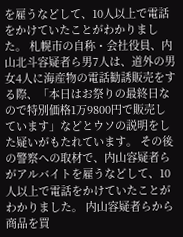を雇うなどして、10人以上で電話をかけていたことがわかりました。 札幌市の自称・会社役員、内山北斗容疑者ら男7人は、道外の男女4人に海産物の電話勧誘販売をする際、「本日はお祭りの最終日なので特別価格1万9800円で販売しています」などとウソの説明をした疑いがもたれています。 その後の警察への取材で、内山容疑者らがアルバイトを雇うなどして、10人以上で電話をかけていたことがわかりました。 内山容疑者らから商品を買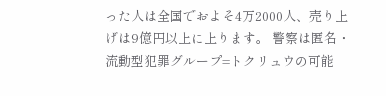った人は全国でおよそ4万2000人、売り上げは9億円以上に上ります。 警察は匿名・流動型犯罪グループ=トクリュウの可能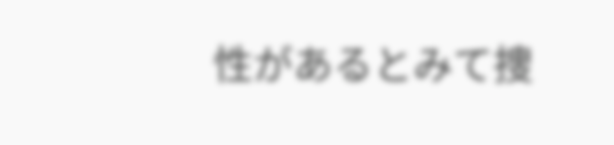性があるとみて捜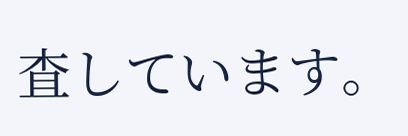査しています。